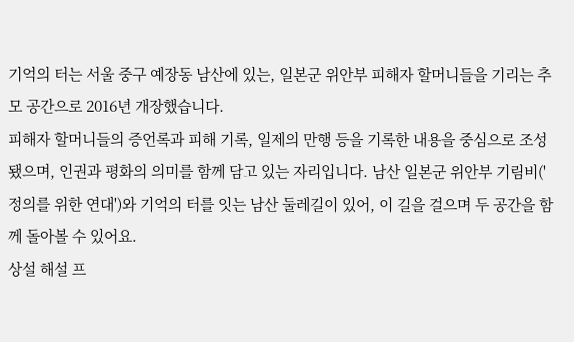기억의 터는 서울 중구 예장동 남산에 있는, 일본군 위안부 피해자 할머니들을 기리는 추모 공간으로 2016년 개장했습니다.
피해자 할머니들의 증언록과 피해 기록, 일제의 만행 등을 기록한 내용을 중심으로 조성됐으며, 인권과 평화의 의미를 함께 담고 있는 자리입니다. 남산 일본군 위안부 기림비('정의를 위한 연대')와 기억의 터를 잇는 남산 둘레길이 있어, 이 길을 걸으며 두 공간을 함께 돌아볼 수 있어요.
상설 해설 프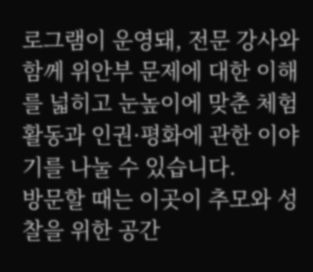로그램이 운영돼, 전문 강사와 함께 위안부 문제에 대한 이해를 넓히고 눈높이에 맞춘 체험 활동과 인권·평화에 관한 이야기를 나눌 수 있습니다.
방문할 때는 이곳이 추모와 성찰을 위한 공간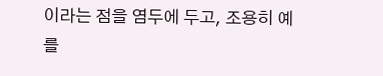이라는 점을 염두에 두고, 조용히 예를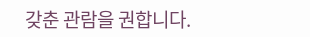갖춘 관람을 권합니다.